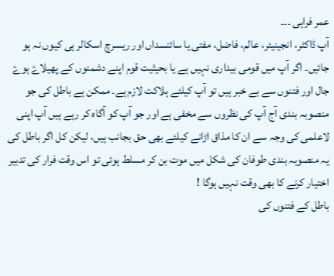عمر فراہی ۔۔۔
آپ ڈاکٹر، انجینیئر، عالم، فاضل، مفتی یا سائنسداں اور ریسرچ اسکالر ہی کیوں نہ ہو جائیں۔ اگر آپ میں قومی بیداری نہیں ہے یا بحیثیت قوم اپنے دشمنوں کے پھیلاۓ ہوۓ جال اور فتنوں سے بے خبر ہیں تو آپ کیلئے ہلاکت لازم ہے۔ ممکن ہے باطل کی جو منصوبہ بندی آج آپ کی نظروں سے مخفی ہے اور جو آپ کو آگاہ کر رہے ہیں آپ اپنی لاعلمی کی وجہ سے ان کا مذاق اڑانے کیلئے بھی حق بجانب ہیں، لیکن کل اگر باطل کی یہ منصوبہ بندی طوفان کی شکل میں موت بن کر مسلط ہوئی تو اس وقت فرار کی تدبیر اختیار کرنے کا بھی وقت نہیں ہوگا !
باطل کے فتنوں کی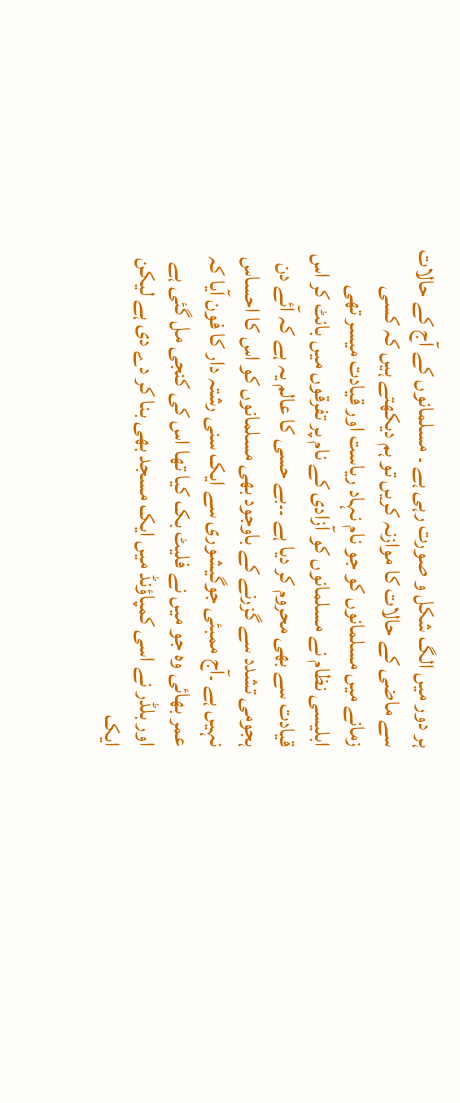ہر دور میں الگ شکل و صورت رہی ہے ۔ مسلمانوں کے آج کے حالات سے ماضی کے حالات کا موازنہ کریں تو ہم دیکھتے ہیں کہ کسی زمانے میں مسلمانوں کو جو نام نہاد ریاست اور قیادت میسر تھی ابلیسی نظام نے مسلمانوں کو آزادی کے نام پر تفرقوں میں بانٹ کر اس قیادت سے بھی محروم کر دیا ہے ۔۔بے حسی کا عالم یہ ہے کہ آئے دن ہجومی تشدد سے گزرنے کے باوجود بھی مسلمانوں کو اس کا احساس نہیں ہے ۔آج ممبئی جوگیشوری سے ایک سنی رشتہ دار کا فون آیا کہ عمر بھائی وہ جو میں نے فلیٹ بک کیا تھا اس کی کنجی مل گئی ہے اور بلڈر نے اسی کمپاؤنڈ میں ایک مسجد بھی بنا کر دے دی ہے لیکن ایک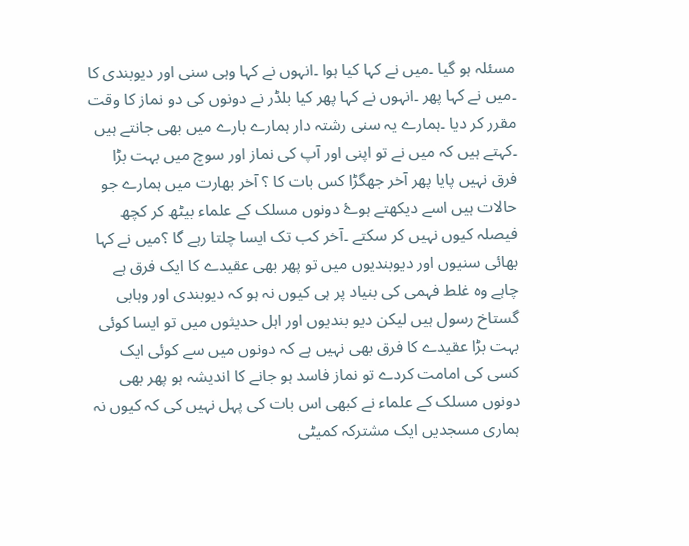مسئلہ ہو گیا ۔میں نے کہا کیا ہوا ۔انہوں نے کہا وہی سنی اور دیوبندی کا ۔میں نے کہا پھر ۔انہوں نے کہا پھر کیا بلڈر نے دونوں کی دو نماز کا وقت مقرر کر دیا ۔ہمارے یہ سنی رشتہ دار ہمارے بارے میں بھی جانتے ہیں ۔کہتے ہیں کہ میں نے تو اپنی اور آپ کی نماز اور سوچ میں بہت بڑا فرق نہیں پایا پھر آخر جھگڑا کس بات کا ؟ آخر بھارت میں ہمارے جو حالات ہیں اسے دیکھتے ہوۓ دونوں مسلک کے علماء بیٹھ کر کچھ فیصلہ کیوں نہیں کر سکتے ۔آخر کب تک ایسا چلتا رہے گا ؟میں نے کہا بھائی سنیوں اور دیوبندیوں میں تو پھر بھی عقیدے کا ایک فرق ہے چاہے وہ غلط فہمی کی بنیاد پر ہی کیوں نہ ہو کہ دیوبندی اور وہابی گستاخ رسول ہیں لیکن دیو بندیوں اور اہل حدیثوں میں تو ایسا کوئی بہت بڑا عقیدے کا فرق بھی نہیں ہے کہ دونوں میں سے کوئی ایک کسی کی امامت کردے تو نماز فاسد ہو جانے کا اندیشہ ہو پھر بھی دونوں مسلک کے علماء نے کبھی اس بات کی پہل نہیں کی کہ کیوں نہ ہماری مسجدیں ایک مشترکہ کمیٹی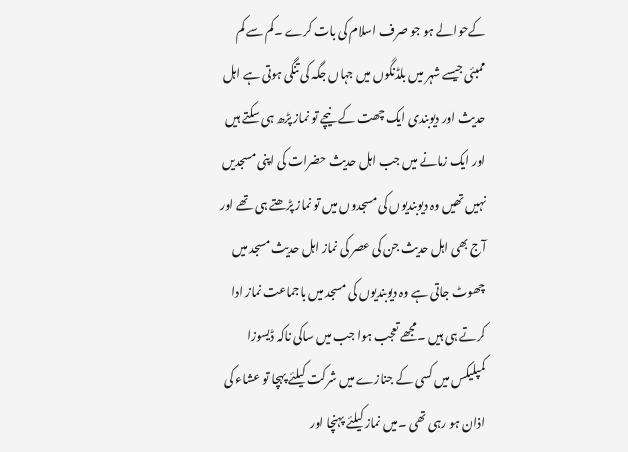کےحوالے ہو جو صرف اسلام کی بات کرے ۔کم سے کم ممبئی جیسے شہر میں بلڈنگوں میں جہاں جگہ کی تنگی ہوتی ہے اہل حدیث اور دیوبندی ایک چھت کے نیچے تو نماز پڑھ ہی سکتے ہیں اور ایک زمانے میں جب اہل حدیث حضرات کی اپنی مسجدیں نہیں تھیں وہ دیوبندیوں کی مسجدوں میں تو نماز پڑھتے ہی تھے اور آج بھی اہل حدیث جن کی عصر کی نماز اہل حدیث مسجد میں چھوٹ جاتی ہے وہ دیوبندیوں کی مسجد میں باجماعت نماز ادا کرتے ہی ہیں ۔مجھے تعجب ہوا جب میں ساکی ناکہ ڈیسوزا کمپلیکس میں کسی کے جنازے میں شرکت کیلئے پہچا تو عشاء کی اذان ہو رہی تھی ۔میں نماز کیلئے پہنچا اور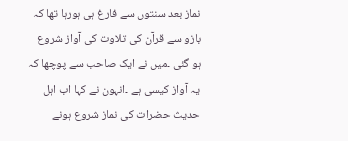نماز بعد سنتوں سے فارغ ہی ہورہا تھا کہ بازو سے قرآن کی تلاوت کی آواز شروع ہو گئی ۔میں نے ایک صاحب سے پوچھا کہ یہ آواز کیسی ہے ۔انہون نے کہا اب اہل حدیث حضرات کی نماز شروع ہونے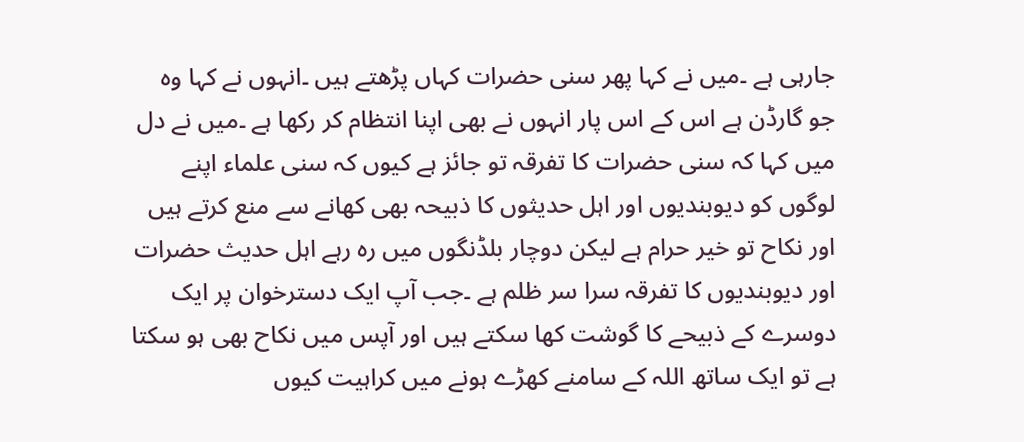جارہی ہے ۔میں نے کہا پھر سنی حضرات کہاں پڑھتے ہیں ۔انہوں نے کہا وہ جو گارڈن ہے اس کے اس پار انہوں نے بھی اپنا انتظام کر رکھا ہے ۔میں نے دل میں کہا کہ سنی حضرات کا تفرقہ تو جائز ہے کیوں کہ سنی علماء اپنے لوگوں کو دیوبندیوں اور اہل حدیثوں کا ذبیحہ بھی کھانے سے منع کرتے ہیں اور نکاح تو خیر حرام ہے لیکن دوچار بلڈنگوں میں رہ رہے اہل حدیث حضرات اور دیوبندیوں کا تفرقہ سرا سر ظلم ہے ۔جب آپ ایک دسترخوان پر ایک دوسرے کے ذبیحے کا گوشت کھا سکتے ہیں اور آپس میں نکاح بھی ہو سکتا ہے تو ایک ساتھ اللہ کے سامنے کھڑے ہونے میں کراہیت کیوں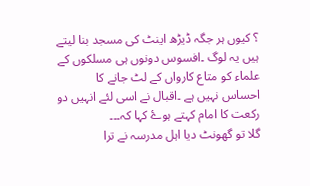؟ کیوں ہر جگہ ڈیڑھ اینٹ کی مسجد بنا لیتے ہیں یہ لوگ ۔افسوس دونوں ہی مسلکوں کے علماء کو متاع کارواں کے لٹ جانے کا احساس نہیں ہے ۔اقبال نے اسی لئے انہیں دو رکعت کا امام کہتے ہوۓ کہا کہ۔۔۔
گلا تو گھونٹ دیا اہل مدرسہ نے ترا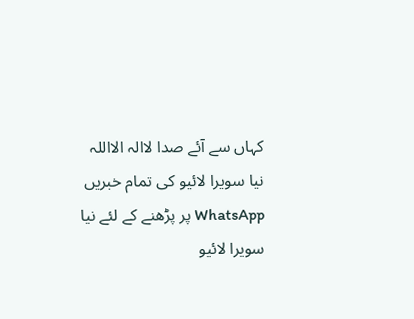کہاں سے آئے صدا لاالہ الااللہ
نیا سویرا لائیو کی تمام خبریں WhatsApp پر پڑھنے کے لئے نیا سویرا لائیو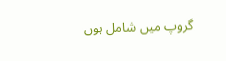گروپ میں شامل ہوں